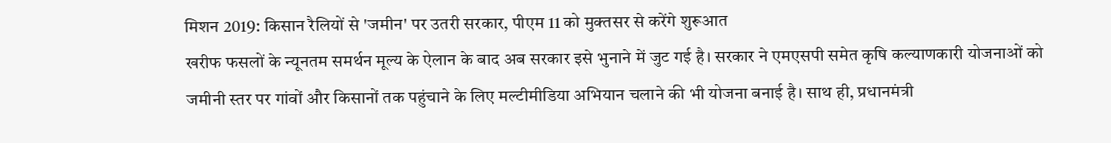मिशन 2019: किसान रैलियों से 'जमीन' पर उतरी सरकार, पीएम 11 को मुक्तसर से करेंगे शुरूआत
खरीफ फसलों के न्यूनतम समर्थन मूल्य के ऐलान के बाद अब सरकार इसे भुनाने में जुट गई है। सरकार ने एमएसपी समेत कृषि कल्याणकारी योजनाओं को जमीनी स्तर पर गांवों और किसानों तक पहुंचाने के लिए मल्टीमीडिया अभियान चलाने की भी योजना बनाई है। साथ ही, प्रधानमंत्री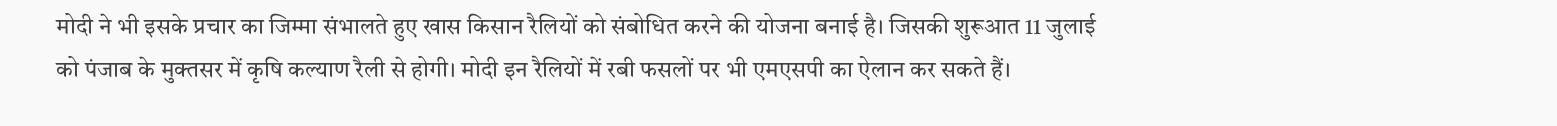मोदी ने भी इसके प्रचार का जिम्मा संभालते हुए खास किसान रैलियों को संबोधित करने की योजना बनाई है। जिसकी शुरूआत 11 जुलाई को पंजाब के मुक्तसर में कृषि कल्याण रैली से होगी। मोदी इन रैलियों में रबी फसलों पर भी एमएसपी का ऐलान कर सकते हैं।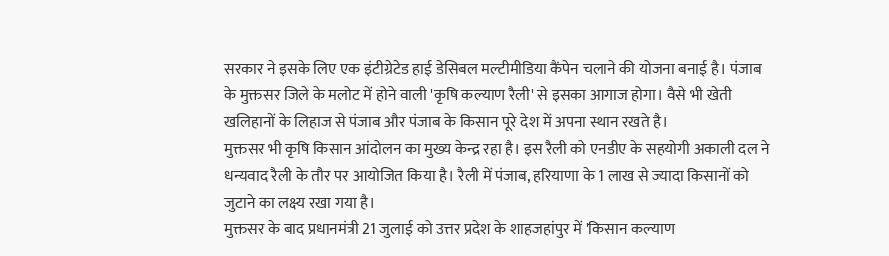सरकार ने इसके लिए एक इंटीग्रेटेड हाई डेसिबल मल्टीमीडिया कैंपेन चलाने की योजना बनाई है। पंजाब के मुक्तसर जिले के मलोट में होने वाली 'कृषि कल्याण रैली' से इसका आगाज होगा। वैसे भी खेती खलिहानों के लिहाज से पंजाब और पंजाब के किसान पूरे देश में अपना स्थान रखते है।
मुक्तसर भी कृषि किसान आंदोलन का मुख्य केन्द्र रहा है। इस रैली को एनडीए के सहयोगी अकाली दल ने धन्यवाद रैली के तौर पर आयोजित किया है। रैली में पंजाब, हरियाणा के 1 लाख से ज्यादा किसानों को जुटाने का लक्ष्य रखा गया है।
मुक्तसर के बाद प्रधानमंत्री 21 जुलाई को उत्तर प्रदेश के शाहजहांपुर में 'किसान कल्याण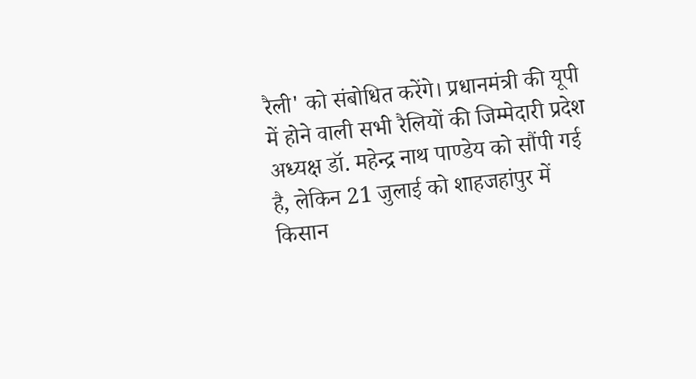रैली' को संबोधित करेंगे। प्रधानमंत्री की यूपी में होने वाली सभी रैलियों की जिम्मेदारी प्रदेश अध्यक्ष डॉ. महेन्द्र नाथ पाण्डेय को सौंपी गई है, लेकिन 21 जुलाई को शाहजहांपुर में किसान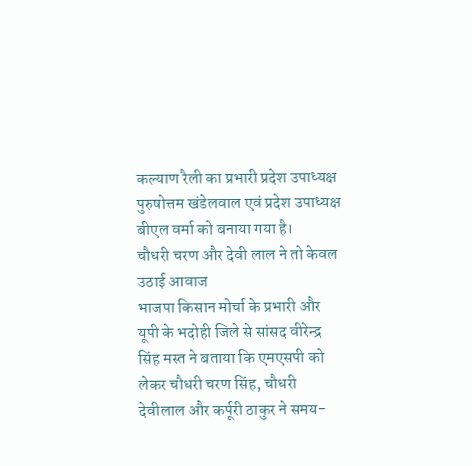कल्याण रैली का प्रभारी प्रदेश उपाध्यक्ष पुरुषोत्तम खंडेलवाल एवं प्रदेश उपाध्यक्ष बीएल वर्मा को बनाया गया है।
चौधरी चरण और देवी लाल ने तो केवल उठाई आवाज
भाजपा किसान मोर्चा के प्रभारी और यूपी के भदोही जिले से सांसद वीरेन्द्र सिंह मस्त ने बताया कि एमएसपी को लेकर चौधरी चरण सिंह, चौधरी देवीलाल और कर्पूरी ठाकुर ने समय-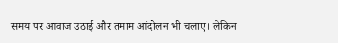समय पर आवाज उठाई और तमाम आंदोलन भी चलाए। लेकिन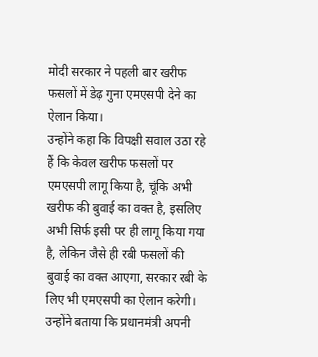मोदी सरकार ने पहली बार खरीफ फसलों में डेढ़ गुना एमएसपी देने का ऐलान किया।
उन्होंने कहा कि विपक्षी सवाल उठा रहे हैं कि केवल खरीफ फसलों पर एमएसपी लागू किया है, चूंकि अभी खरीफ की बुवाई का वक्त है, इसलिए अभी सिर्फ इसी पर ही लागू किया गया है, लेकिन जैसे ही रबी फसलों की बुवाई का वक्त आएगा, सरकार रबी के लिए भी एमएसपी का ऐलान करेगी। उन्होंने बताया कि प्रधानमंत्री अपनी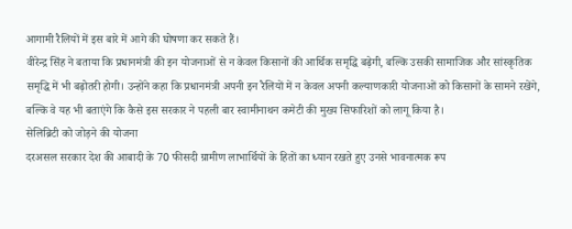आगामी रैलियों में इस बारे में आगे की घोषणा कर सकते हैं।
वीरेन्द्र सिंह ने बताया कि प्रधानमंत्री की इन योजनाओं से न केवल किसानों की आर्थिक समृद्धि बढ़ेगी, बल्कि उसकी सामाजिक और सांस्कृतिक समृद्धि में भी बढ़ोतरी होगी। उन्होंने कहा कि प्रधानमंत्री अपनी इन रैलियों में न केवल अपनी कल्याणकारी योजनाओं को किसानों के सामने रखेंगे, बल्कि वे यह भी बताएंगे कि कैसे इस सरकार ने पहली बार स्वामीनाथन कमेटी की मुख्य सिफारिशों को लागू किया है।
सेलिब्रिटी को जोड़ने की योजना
दरअसल सरकार देश की आबादी के 70 फीसदी ग्रामीण लाभार्थियों के हितों का ध्यान रखते हुए उनसे भावनात्मक रूप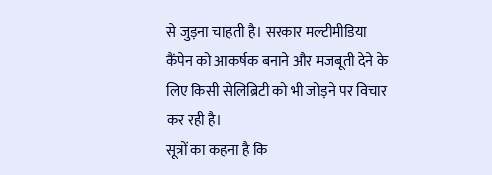से जुड़ना चाहती है। सरकार मल्टीमीडिया कैंपेन को आकर्षक बनाने और मजबूती देने के लिए किसी सेलिब्रिटी को भी जोड़ने पर विचार कर रही है।
सूत्रों का कहना है कि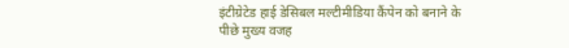इंटीग्रेटेड हाई डेसिबल मल्टीमीडिया कैंपेन को बनाने के पीछे मुख्य वजह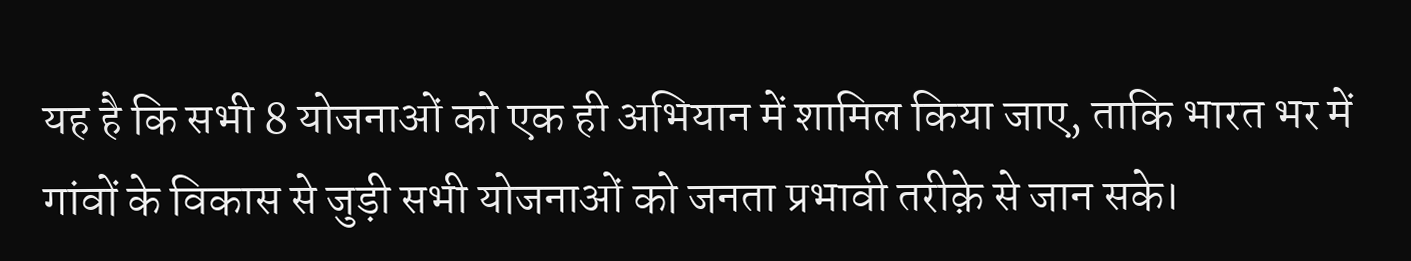यह है कि सभी 8 योजनाओं को एक ही अभियान में शामिल किया जाए, ताकि भारत भर में गांवों के विकास से जुड़ी सभी योजनाओं को जनता प्रभावी तरीक़े से जान सके।